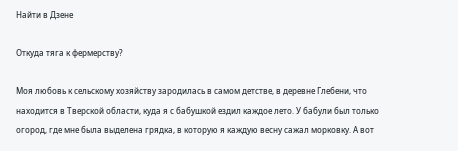Найти в Дзене

Откуда тяга к фермерству?

Моя любовь к сельскому хозяйству зародилась в самом детстве, в деревне Глебени, что находится в Тверской области, куда я с бабушкой ездил каждое лето. У бабули был только огород, где мне была выделена грядка, в которую я каждую весну сажал морковку. А вот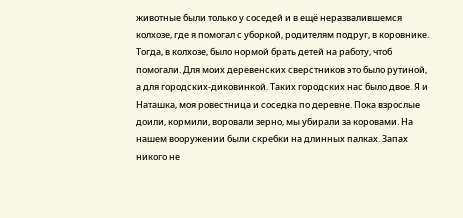животные были только у соседей и в ещё неразвалившемся колхозе, где я помогал с уборкой, родителям подруг, в коровнике. Тогда, в колхозе, было нормой брать детей на работу, чтоб помогали. Для моих деревенских сверстников это было рутиной, а для городских-диковинкой. Таких городских нас было двое. Я и Наташка, моя ровестница и соседка по деревне. Пока взрослые доили, кормили, воровали зерно, мы убирали за коровами. На нашем вооружении были скребки на длинных палках. Запах никого не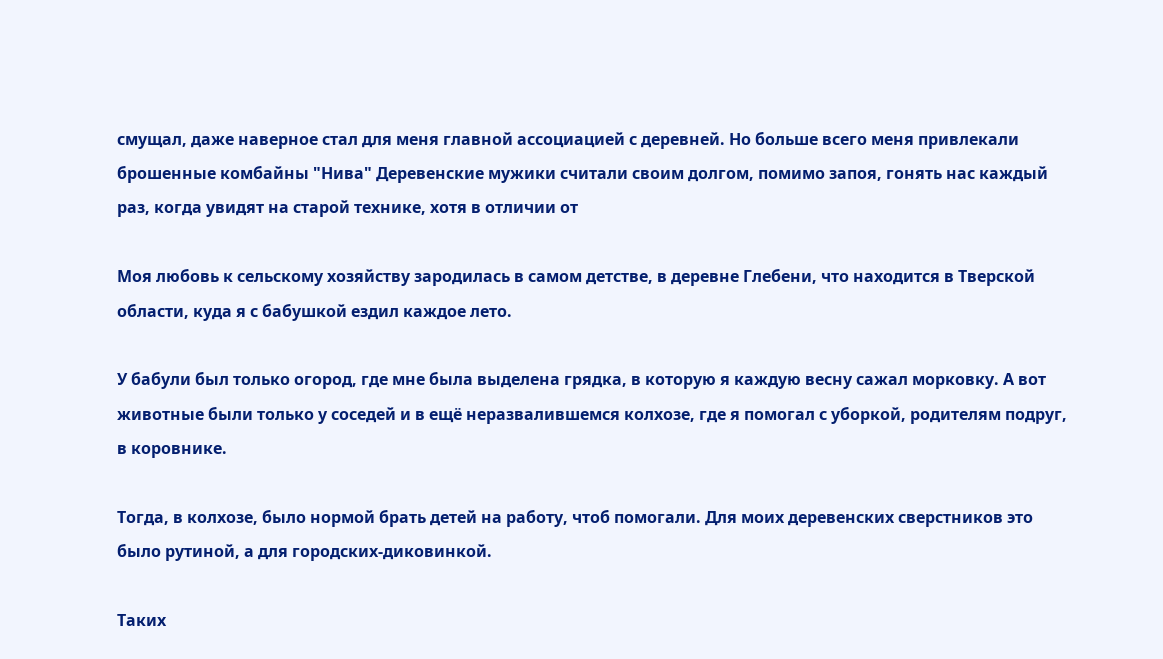смущал, даже наверное стал для меня главной ассоциацией с деревней. Но больше всего меня привлекали брошенные комбайны "Нива" Деревенские мужики считали своим долгом, помимо запоя, гонять нас каждый раз, когда увидят на старой технике, хотя в отличии от

Моя любовь к сельскому хозяйству зародилась в самом детстве, в деревне Глебени, что находится в Тверской области, куда я с бабушкой ездил каждое лето.

У бабули был только огород, где мне была выделена грядка, в которую я каждую весну сажал морковку. А вот животные были только у соседей и в ещё неразвалившемся колхозе, где я помогал с уборкой, родителям подруг, в коровнике.

Тогда, в колхозе, было нормой брать детей на работу, чтоб помогали. Для моих деревенских сверстников это было рутиной, а для городских-диковинкой.

Таких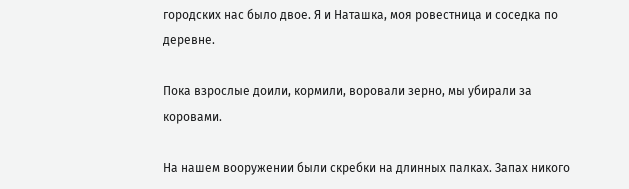городских нас было двое. Я и Наташка, моя ровестница и соседка по деревне.

Пока взрослые доили, кормили, воровали зерно, мы убирали за коровами.

На нашем вооружении были скребки на длинных палках. Запах никого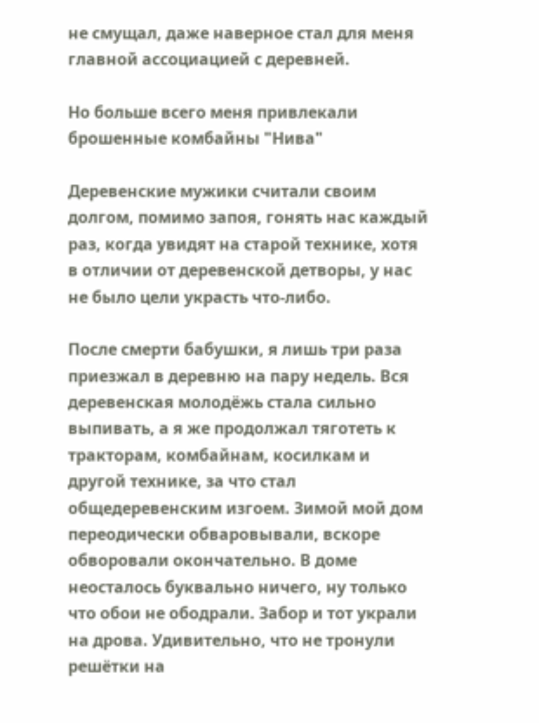не смущал, даже наверное стал для меня главной ассоциацией с деревней.

Но больше всего меня привлекали брошенные комбайны "Нива"

Деревенские мужики считали своим долгом, помимо запоя, гонять нас каждый раз, когда увидят на старой технике, хотя в отличии от деревенской детворы, у нас не было цели украсть что-либо.

После смерти бабушки, я лишь три раза приезжал в деревню на пару недель. Вся деревенская молодёжь стала сильно выпивать, а я же продолжал тяготеть к тракторам, комбайнам, косилкам и другой технике, за что стал общедеревенским изгоем. Зимой мой дом переодически обваровывали, вскоре обворовали окончательно. В доме неосталось буквально ничего, ну только что обои не ободрали. Забор и тот украли на дрова. Удивительно, что не тронули решётки на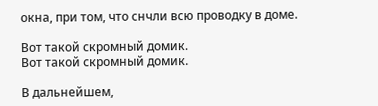окна, при том, что снчли всю проводку в доме.

Вот такой скромный домик.
Вот такой скромный домик.

В дальнейшем,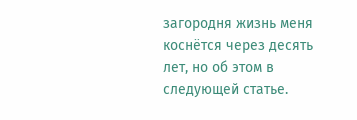загородня жизнь меня коснётся через десять лет, но об этом в следующей статье.